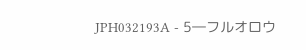JPH032193A - 5―フルオロウ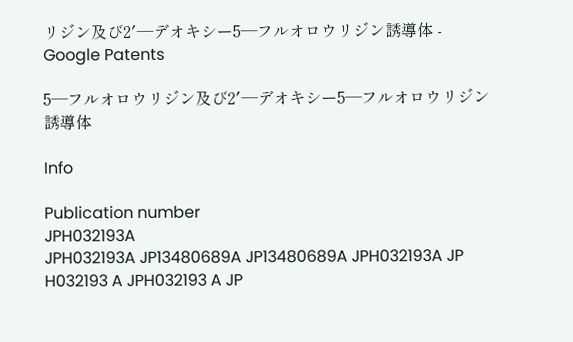リジン及び2′―デオキシー5―フルオロウリジン誘導体 - Google Patents

5―フルオロウリジン及び2′―デオキシー5―フルオロウリジン誘導体

Info

Publication number
JPH032193A
JPH032193A JP13480689A JP13480689A JPH032193A JP H032193 A JPH032193 A JP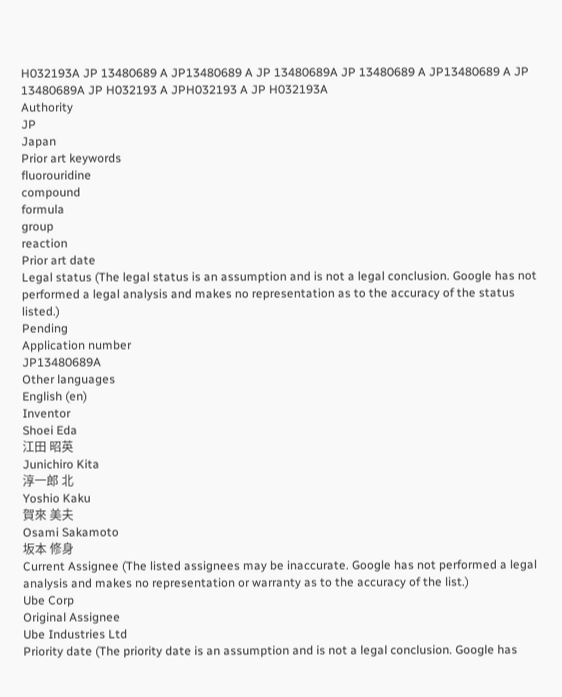H032193A JP 13480689 A JP13480689 A JP 13480689A JP 13480689 A JP13480689 A JP 13480689A JP H032193 A JPH032193 A JP H032193A
Authority
JP
Japan
Prior art keywords
fluorouridine
compound
formula
group
reaction
Prior art date
Legal status (The legal status is an assumption and is not a legal conclusion. Google has not performed a legal analysis and makes no representation as to the accuracy of the status listed.)
Pending
Application number
JP13480689A
Other languages
English (en)
Inventor
Shoei Eda
江田 昭英
Junichiro Kita
淳一郎 北
Yoshio Kaku
賀來 美夫
Osami Sakamoto
坂本 修身
Current Assignee (The listed assignees may be inaccurate. Google has not performed a legal analysis and makes no representation or warranty as to the accuracy of the list.)
Ube Corp
Original Assignee
Ube Industries Ltd
Priority date (The priority date is an assumption and is not a legal conclusion. Google has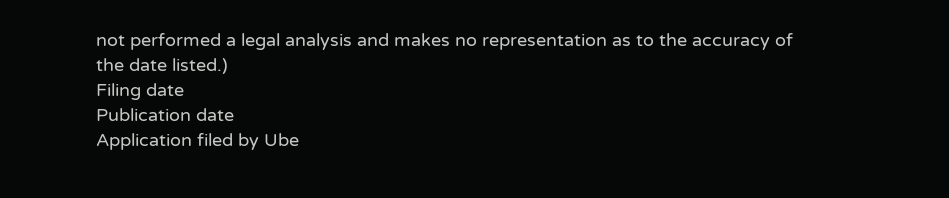not performed a legal analysis and makes no representation as to the accuracy of the date listed.)
Filing date
Publication date
Application filed by Ube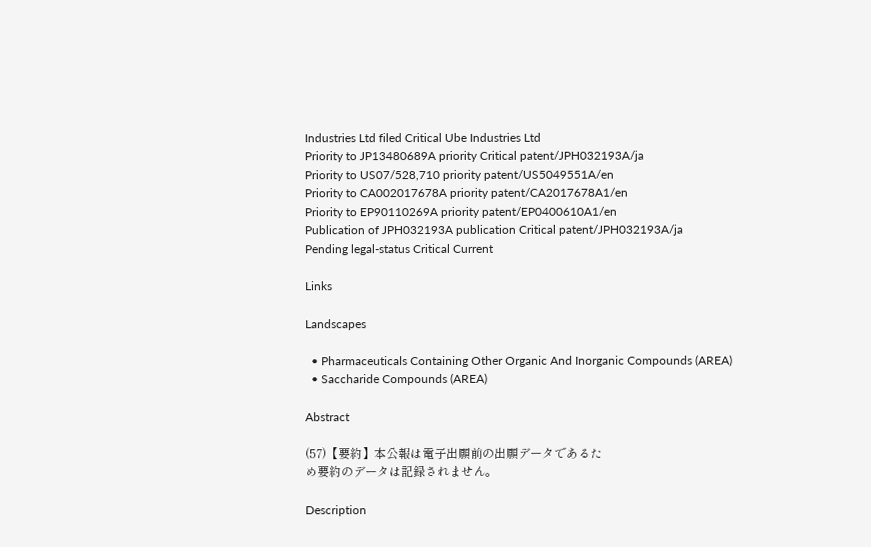Industries Ltd filed Critical Ube Industries Ltd
Priority to JP13480689A priority Critical patent/JPH032193A/ja
Priority to US07/528,710 priority patent/US5049551A/en
Priority to CA002017678A priority patent/CA2017678A1/en
Priority to EP90110269A priority patent/EP0400610A1/en
Publication of JPH032193A publication Critical patent/JPH032193A/ja
Pending legal-status Critical Current

Links

Landscapes

  • Pharmaceuticals Containing Other Organic And Inorganic Compounds (AREA)
  • Saccharide Compounds (AREA)

Abstract

(57)【要約】本公報は電子出願前の出願データであるた
め要約のデータは記録されません。

Description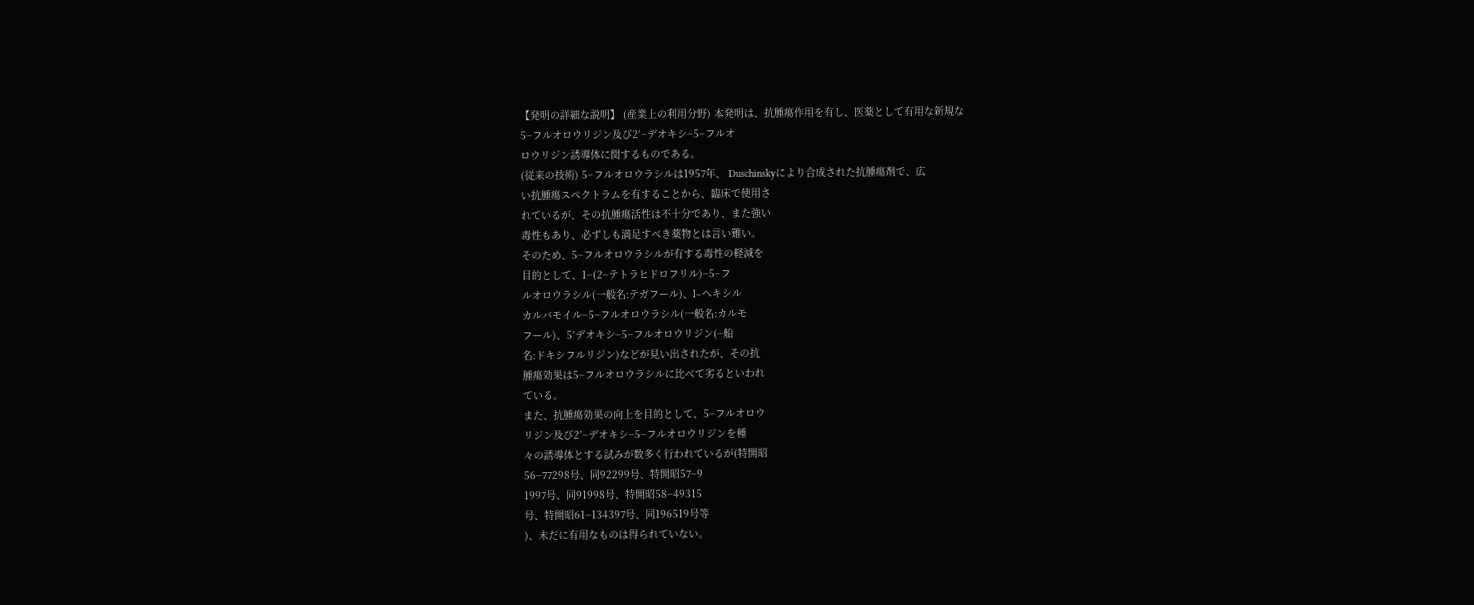【発明の詳細な説明】 (産業上の利用分野) 本発明は、抗腫瘍作用を有し、医薬として有用な新規な
5−フルオロウリジン及び2′−デオキシ−5−フルオ
ロウリジン誘導体に関するものである。
(従来の技術) 5−フルオロウラシルは1957年、 Duschinskyにより合成された抗腫瘍剤で、広
い抗腫瘍スペクトラムを有することから、臨床で使用さ
れているが、その抗腫瘍活性は不十分であり、また強い
毒性もあり、必ずしも満足すべき薬物とは言い難い。
そのため、5−フルオロウラシルが有する毒性の軽減を
目的として、1−(2−テトラヒドロフリル)−5−フ
ルオロウラシル(一般名:テガフール)、l−へキシル
カルバモイル−5−フルオロウラシル(一般名:カルモ
フール)、5′デオキシ−5−フルオロウリジン(−船
名:ドキシフルリジン)などが見い出されたが、その抗
腫瘍効果は5−フルオロウラシルに比べて劣るといわれ
ている。
また、抗腫瘍効果の向上を目的として、5−フルオロウ
リジン及び2′−デオキシ−5−フルオロウリジンを種
々の誘導体とする試みが数多く行われているが(特開昭
56−77298号、同92299号、特開昭57−9
1997号、同91998号、特開昭58−49315
号、特開昭61−134397号、同196519号等
)、未だに有用なものは得られていない。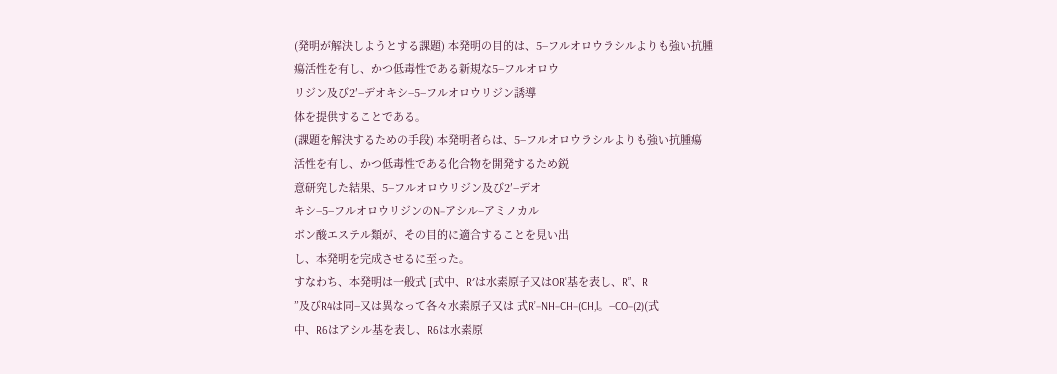(発明が解決しようとする課題) 本発明の目的は、5−フルオロウラシルよりも強い抗腫
瘍活性を有し、かつ低毒性である新規な5−フルオロウ
リジン及び2′−デオキシ−5−フルオロウリジン誘導
体を提供することである。
(課題を解決するための手段) 本発明者らは、5−フルオロウラシルよりも強い抗腫瘍
活性を有し、かつ低毒性である化合物を開発するため鋭
意研究した結果、5−フルオロウリジン及び2′−デオ
キシ−5−フルオロウリジンのN−アシル−アミノカル
ボン酸エステル類が、その目的に適合することを見い出
し、本発明を完成させるに至った。
すなわち、本発明は一般式 [式中、R′は水素原子又はOR’基を表し、R”、R
”及びR4は同−又は異なって各々水素原子又は 式R’−NH−CH−(CH,l。−CO−(2)(式
中、R6はアシル基を表し、R6は水素原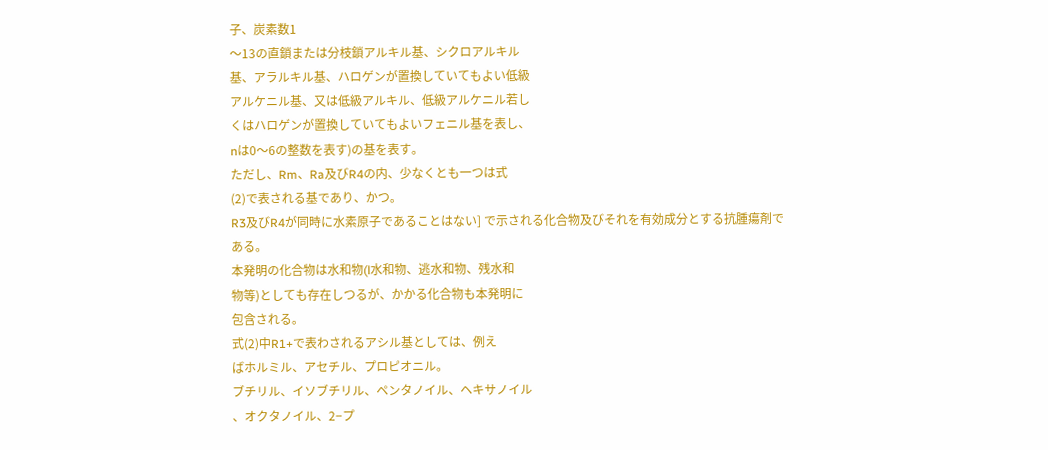子、炭素数1
〜13の直鎖または分枝鎖アルキル基、シクロアルキル
基、アラルキル基、ハロゲンが置換していてもよい低級
アルケニル基、又は低級アルキル、低級アルケニル若し
くはハロゲンが置換していてもよいフェニル基を表し、
nは0〜6の整数を表す)の基を表す。
ただし、Rm、Ra及びR4の内、少なくとも一つは式
(2)で表される基であり、かつ。
R3及びR4が同時に水素原子であることはない] で示される化合物及びそれを有効成分とする抗腫瘍剤で
ある。
本発明の化合物は水和物(l水和物、逃水和物、残水和
物等)としても存在しつるが、かかる化合物も本発明に
包含される。
式(2)中R1+で表わされるアシル基としては、例え
ばホルミル、アセチル、プロピオニル。
ブチリル、イソブチリル、ペンタノイル、ヘキサノイル
、オクタノイル、2−プ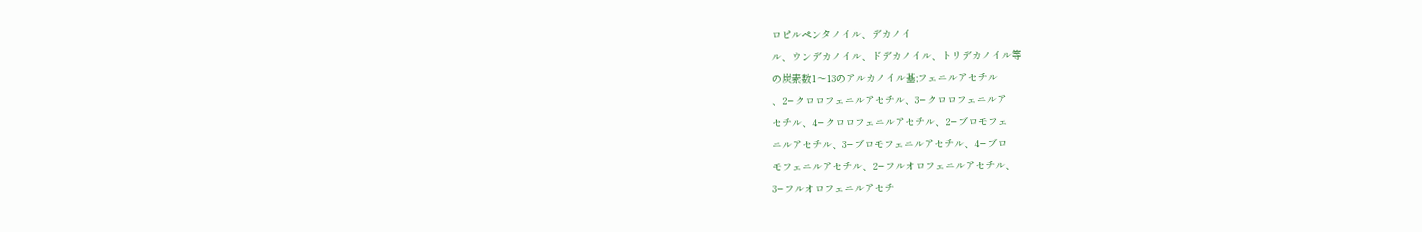ロピルペンタノイル、デカノイ
ル、ウンデカノイル、ドデカノイル、トリデカノイル等
の炭素数1〜13のアルカノイル基;フェニルアセチル
、2−クロロフェニルアセチル、3−クロロフェニルア
セチル、4−クロロフェニルアセチル、2−ブロモフェ
ニルアセチル、3−ブロモフェニルアセチル、4−ブロ
モフェニルアセチル、2−フルオロフェニルアセチル、
3−フルオロフェニルアセチ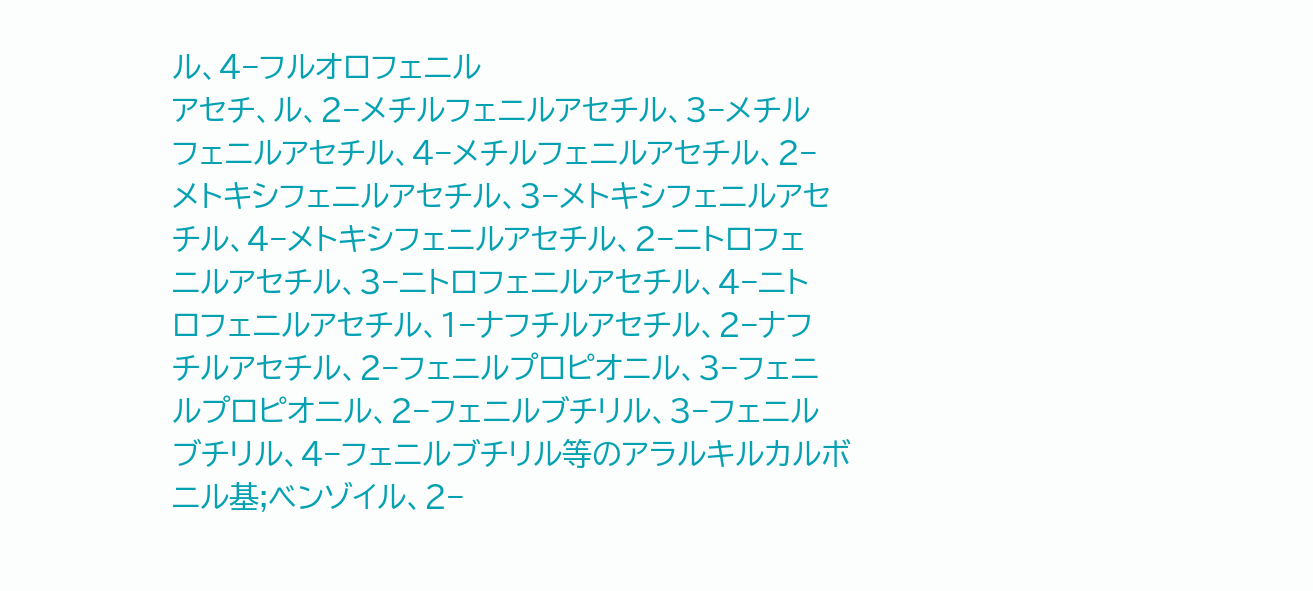ル、4−フルオロフェニル
アセチ、ル、2−メチルフェニルアセチル、3−メチル
フェニルアセチル、4−メチルフェニルアセチル、2−
メトキシフェニルアセチル、3−メトキシフェニルアセ
チル、4−メトキシフェニルアセチル、2−ニトロフェ
ニルアセチル、3−ニトロフェニルアセチル、4−ニト
ロフェニルアセチル、1−ナフチルアセチル、2−ナフ
チルアセチル、2−フェニルプロピオニル、3−フェニ
ルプロピオニル、2−フェニルブチリル、3−フェニル
ブチリル、4−フェニルブチリル等のアラルキルカルボ
ニル基;ベンゾイル、2−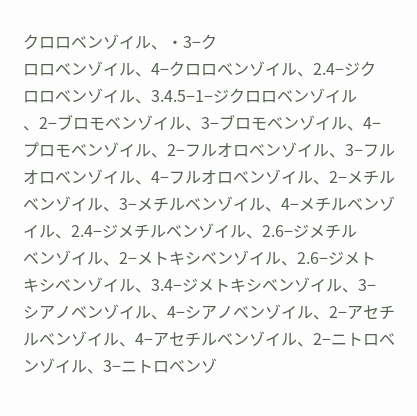クロロベンゾイル、・3−ク
ロロベンゾイル、4−クロロベンゾイル、2.4−ジク
ロロベンゾイル、3.4.5−1−ジクロロベンゾイル
、2−ブロモベンゾイル、3−ブロモベンゾイル、4−
プロモベンゾイル、2−フルオロベンゾイル、3−フル
オロベンゾイル、4−フルオロベンゾイル、2−メチル
ベンゾイル、3−メチルベンゾイル、4−メチルベンゾ
イル、2.4−ジメチルベンゾイル、2.6−ジメチル
ベンゾイル、2−メトキシベンゾイル、2.6−ジメト
キシベンゾイル、3.4−ジメトキシベンゾイル、3−
シアノベンゾイル、4−シアノベンゾイル、2−アセチ
ルベンゾイル、4−アセチルベンゾイル、2−ニトロベ
ンゾイル、3−ニトロベンゾ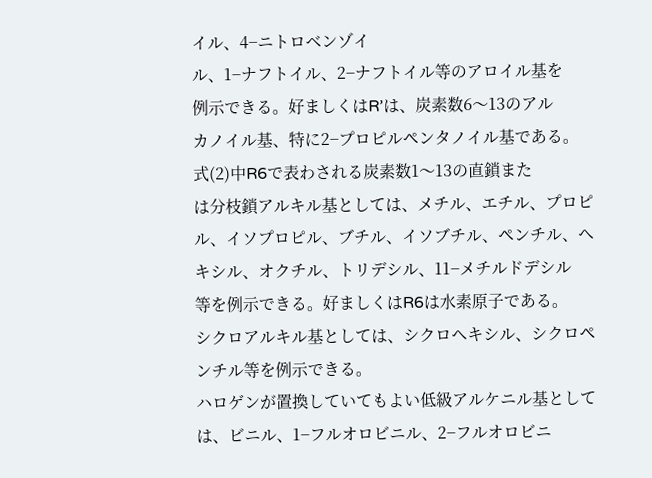イル、4−ニトロベンゾイ
ル、1−ナフトイル、2−ナフトイル等のアロイル基を
例示できる。好ましくはR’は、炭素数6〜13のアル
カノイル基、特に2−プロピルペンタノイル基である。
式(2)中R6で表わされる炭素数1〜13の直鎖また
は分枝鎖アルキル基としては、メチル、エチル、プロピ
ル、イソプロピル、ブチル、イソブチル、ペンチル、ヘ
キシル、オクチル、トリデシル、11−メチルドデシル
等を例示できる。好ましくはR6は水素原子である。
シクロアルキル基としては、シクロヘキシル、シクロペ
ンチル等を例示できる。
ハロゲンが置換していてもよい低級アルケニル基として
は、ビニル、1−フルオロビニル、2−フルオロビニ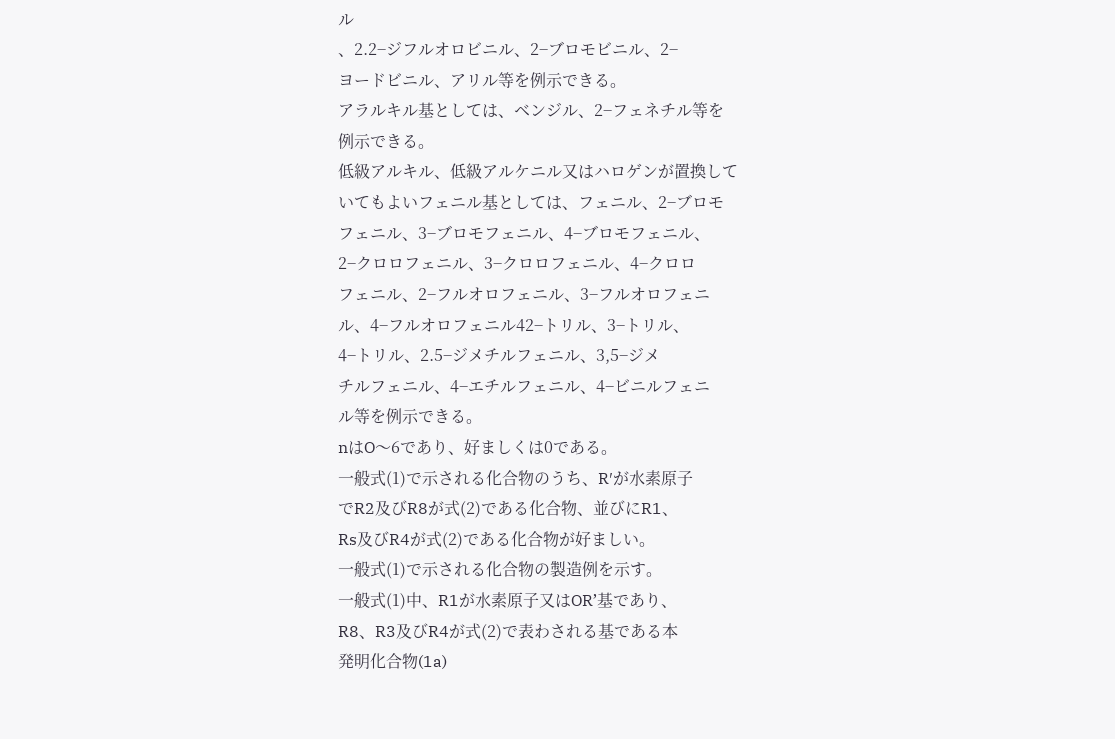ル
、2.2−ジフルオロビニル、2−ブロモビニル、2−
ヨードビニル、アリル等を例示できる。
アラルキル基としては、ベンジル、2−フェネチル等を
例示できる。
低級アルキル、低級アルケニル又はハロゲンが置換して
いてもよいフェニル基としては、フェニル、2−ブロモ
フェニル、3−ブロモフェニル、4−ブロモフェニル、
2−クロロフェニル、3−クロロフェニル、4−クロロ
フェニル、2−フルオロフェニル、3−フルオロフェニ
ル、4−フルオロフェニル42−トリル、3−トリル、
4−トリル、2.5−ジメチルフェニル、3,5−ジメ
チルフェニル、4−エチルフェニル、4−ビニルフェニ
ル等を例示できる。
nはO〜6であり、好ましくは0である。
一般式(1)で示される化合物のうち、R′が水素原子
でR2及びR8が式(2)である化合物、並びにR1、
Rs及びR4が式(2)である化合物が好ましい。
一般式(1)で示される化合物の製造例を示す。
一般式(1)中、R1が水素原子又はOR’基であり、
R8、R3及びR4が式(2)で表わされる基である本
発明化合物(1a)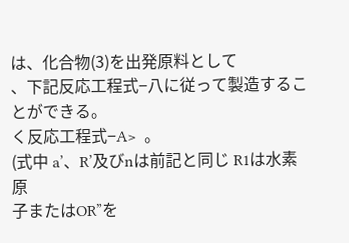は、化合物(3)を出発原料として
、下記反応工程式−八に従って製造することができる。
く反応工程式−A>  。
(式中 a’、R’及びnは前記と同じ R1は水素原
子またはOR”を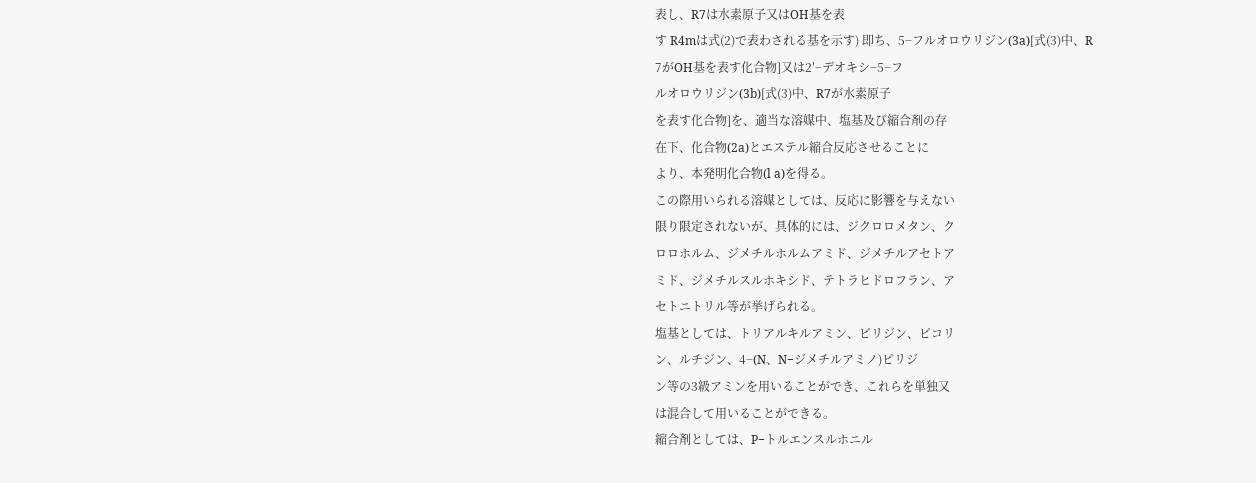表し、R7は水素原子又はOH基を表
す R4mは式(2)で表わされる基を示す) 即ち、5−フルオロウリジン(3a)[式(3)中、R
7がOH基を表す化合物]又は2′−デオキシ−5−フ
ルオロウリジン(3b)[式(3)中、R7が水素原子
を表す化合物]を、適当な溶媒中、塩基及び縮合剤の存
在下、化合物(2a)とエステル縮合反応させることに
より、本発明化合物(l a)を得る。
この際用いられる溶媒としては、反応に影響を与えない
限り限定されないが、具体的には、ジクロロメタン、ク
ロロホルム、ジメチルホルムアミド、ジメチルアセトア
ミド、ジメチルスルホキシド、テトラヒドロフラン、ア
セトニトリル等が挙げられる。
塩基としては、トリアルキルアミン、ピリジン、ピコリ
ン、ルチジン、4−(N、N−ジメチルアミノ)ピリジ
ン等の3級アミンを用いることができ、これらを単独又
は混合して用いることができる。
縮合剤としては、P−トルエンスルホニル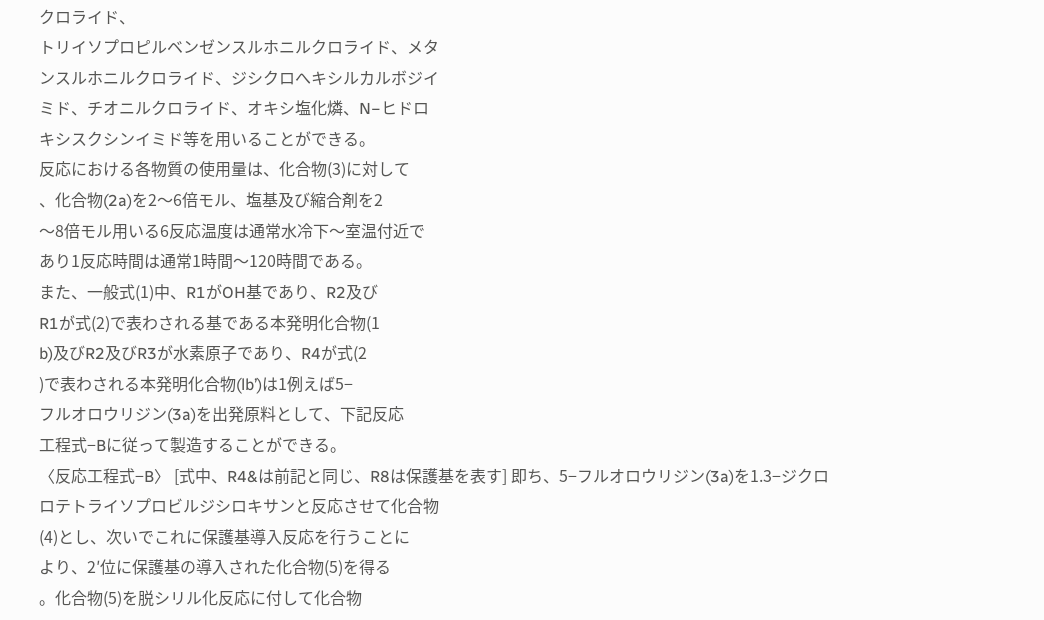クロライド、
トリイソプロピルベンゼンスルホニルクロライド、メタ
ンスルホニルクロライド、ジシクロへキシルカルボジイ
ミド、チオニルクロライド、オキシ塩化燐、N−ヒドロ
キシスクシンイミド等を用いることができる。
反応における各物質の使用量は、化合物(3)に対して
、化合物(2a)を2〜6倍モル、塩基及び縮合剤を2
〜8倍モル用いる6反応温度は通常水冷下〜室温付近で
あり1反応時間は通常1時間〜120時間である。
また、一般式(1)中、R1がOH基であり、R2及び
R1が式(2)で表わされる基である本発明化合物(1
b)及びR2及びR3が水素原子であり、R4が式(2
)で表わされる本発明化合物(lb’)は1例えば5−
フルオロウリジン(3a)を出発原料として、下記反応
工程式−Bに従って製造することができる。
〈反応工程式−B〉 [式中、R4&は前記と同じ、R8は保護基を表す] 即ち、5−フルオロウリジン(3a)を1.3−ジクロ
ロテトライソプロビルジシロキサンと反応させて化合物
(4)とし、次いでこれに保護基導入反応を行うことに
より、2′位に保護基の導入された化合物(5)を得る
。化合物(5)を脱シリル化反応に付して化合物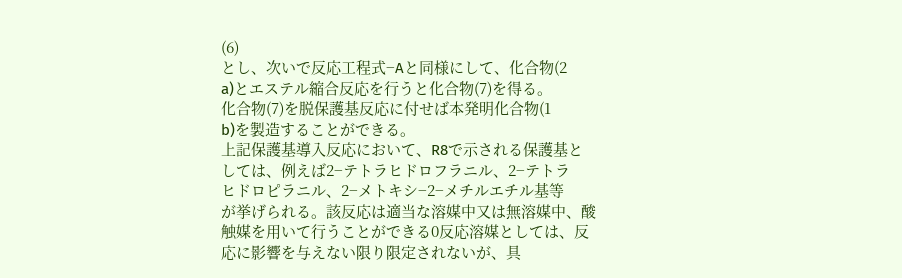(6)
とし、次いで反応工程式−Aと同様にして、化合物(2
a)とエステル縮合反応を行うと化合物(7)を得る。
化合物(7)を脱保護基反応に付せば本発明化合物(1
b)を製造することができる。
上記保護基導入反応において、R8で示される保護基と
しては、例えば2−テトラヒドロフラニル、2−テトラ
ヒドロピラニル、2−メトキシ−2−メチルエチル基等
が挙げられる。該反応は適当な溶媒中又は無溶媒中、酸
触媒を用いて行うことができる0反応溶媒としては、反
応に影響を与えない限り限定されないが、具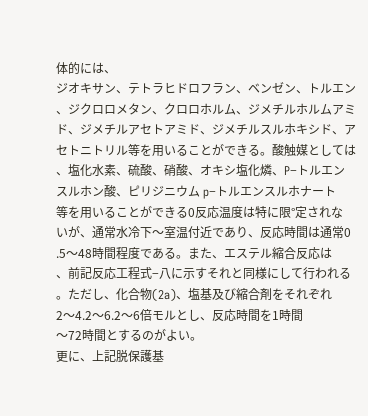体的には、
ジオキサン、テトラヒドロフラン、ベンゼン、トルエン
、ジクロロメタン、クロロホルム、ジメチルホルムアミ
ド、ジメチルアセトアミド、ジメチルスルホキシド、ア
セトニトリル等を用いることができる。酸触媒としては
、塩化水素、硫酸、硝酸、オキシ塩化燐、P−トルエン
スルホン酸、ピリジニウム p−トルエンスルホナート
等を用いることができる0反応温度は特に限°定されな
いが、通常水冷下〜室温付近であり、反応時間は通常0
.5〜48時間程度である。また、エステル縮合反応は
、前記反応工程式−八に示すそれと同様にして行われる
。ただし、化合物(2a)、塩基及び縮合剤をそれぞれ
2〜4.2〜6.2〜6倍モルとし、反応時間を1時間
〜72時間とするのがよい。
更に、上記脱保護基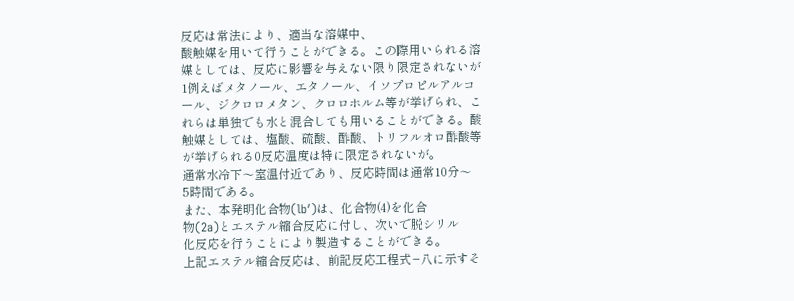反応は常法により、適当な溶媒中、
酸触媒を用いて行うことができる。この際用いられる溶
媒としては、反応に影響を与えない限り限定されないが
1例えばメタノール、エタノール、イソプロピルアルコ
ール、ジクロロメタン、クロロホルム等が挙げられ、こ
れらは単独でも水と混合しても用いることができる。酸
触媒としては、塩酸、硫酸、酢酸、トリフルオロ酢酸等
が挙げられる0反応温度は特に限定されないが。
通常水冷下〜室温付近であり、反応時間は通常10分〜
5時間である。
また、本発明化合物(lb′)は、化合物(4)を化合
物(2a)とエステル縮合反応に付し、次いで脱シリル
化反応を行うことにより製造することができる。
上記エステル縮合反応は、前記反応工程式−八に示すそ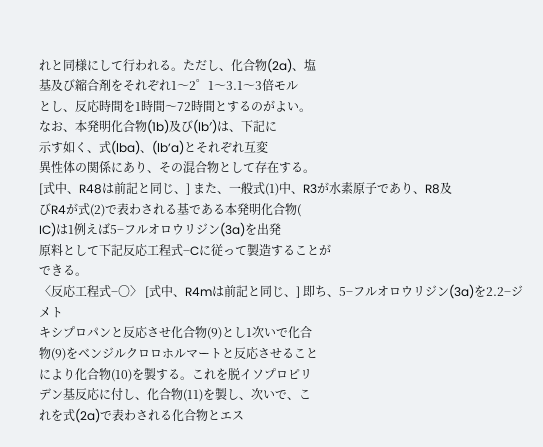れと同様にして行われる。ただし、化合物(2a)、塩
基及び縮合剤をそれぞれ1〜2゜1〜3.1〜3倍モル
とし、反応時間を1時間〜72時間とするのがよい。
なお、本発明化合物(1b)及び(lb′)は、下記に
示す如く、式(lba)、(lb’a)とそれぞれ互変
異性体の関係にあり、その混合物として存在する。
[式中、R48は前記と同じ、] また、一般式(1)中、R3が水素原子であり、R8及
びR4が式(2)で表わされる基である本発明化合物(
IC)は1例えば5−フルオロウリジン(3a)を出発
原料として下記反応工程式−Cに従って製造することが
できる。
〈反応工程式−〇〉 [式中、R4mは前記と同じ、] 即ち、5−フルオロウリジン(3a)を2.2−ジメト
キシプロパンと反応させ化合物(9)とし1次いで化合
物(9)をベンジルクロロホルマートと反応させること
により化合物(10)を製する。これを脱イソプロピリ
デン基反応に付し、化合物(11)を製し、次いで、こ
れを式(2a)で表わされる化合物とエス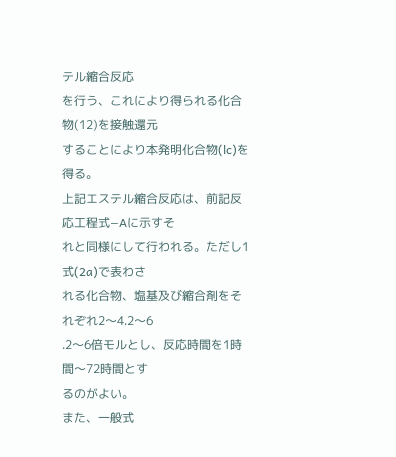テル縮合反応
を行う、これにより得られる化合物(12)を接触還元
することにより本発明化合物(lc)を得る。
上記エステル縮合反応は、前記反応工程式−Aに示すそ
れと同様にして行われる。ただし1式(2a)で表わさ
れる化合物、塩基及び縮合剤をそれぞれ2〜4.2〜6
.2〜6倍モルとし、反応時間を1時間〜72時間とす
るのがよい。
また、一般式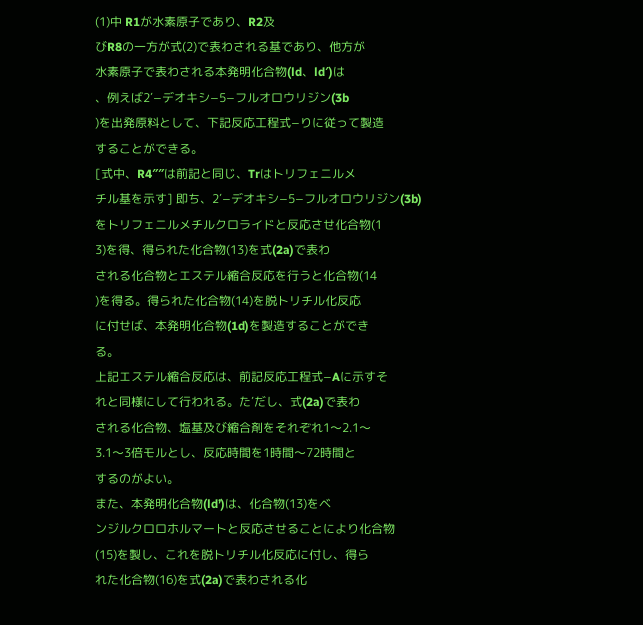(1)中 R1が水素原子であり、R2及
びR8の一方が式(2)で表わされる基であり、他方が
水素原子で表わされる本発明化合物(ld、ld′)は
、例えば2′−デオキシ−5−フルオロウリジン(3b
)を出発原料として、下記反応工程式−りに従って製造
することができる。
[式中、R4″″は前記と同じ、Trはトリフェニルメ
チル基を示す] 即ち、2′−デオキシ−5−フルオロウリジン(3b)
をトリフェニルメチルクロライドと反応させ化合物(1
3)を得、得られた化合物(13)を式(2a)で表わ
される化合物とエステル縮合反応を行うと化合物(14
)を得る。得られた化合物(14)を脱トリチル化反応
に付せば、本発明化合物(1d)を製造することができ
る。
上記エステル縮合反応は、前記反応工程式−Aに示すそ
れと同様にして行われる。た′だし、式(2a)で表わ
される化合物、塩基及び縮合剤をそれぞれ1〜2.1〜
3.1〜3倍モルとし、反応時間を1時間〜72時間と
するのがよい。
また、本発明化合物(ld’)は、化合物(13)をベ
ンジルクロロホルマートと反応させることにより化合物
(15)を製し、これを脱トリチル化反応に付し、得ら
れた化合物(16)を式(2a)で表わされる化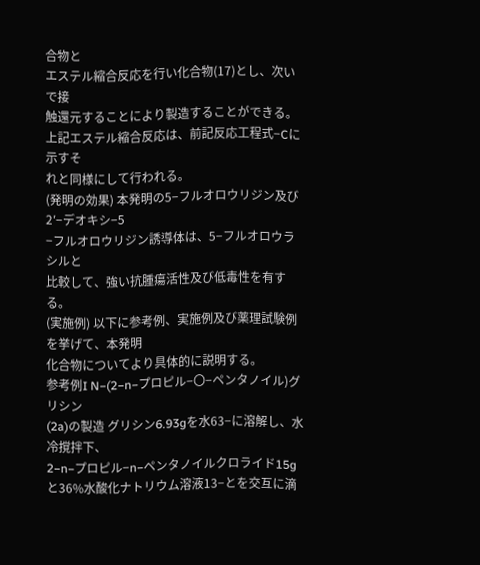合物と
エステル縮合反応を行い化合物(17)とし、次いで接
触還元することにより製造することができる。
上記エステル縮合反応は、前記反応工程式−Cに示すそ
れと同様にして行われる。
(発明の効果) 本発明の5−フルオロウリジン及び2′−デオキシ−5
−フルオロウリジン誘導体は、5−フルオロウラシルと
比較して、強い抗腫瘍活性及び低毒性を有する。
(実施例) 以下に参考例、実施例及び薬理試験例を挙げて、本発明
化合物についてより具体的に説明する。
参考例I N−(2−n−プロピル−〇−ペンタノイル)グリシン
(2a)の製造 グリシン6.93gを水63−に溶解し、水冷撹拌下、
2−n−プロピル−n−ペンタノイルクロライド15g
と36%水酸化ナトリウム溶液13−とを交互に滴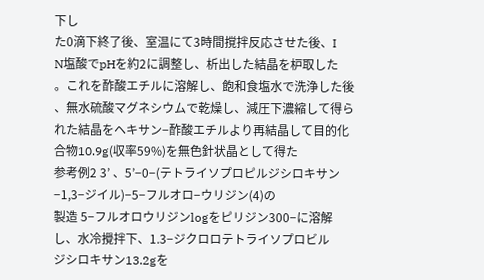下し
た0滴下終了後、室温にて3時間撹拌反応させた後、I
N塩酸でpHを約2に調整し、析出した結晶を枦取した
。これを酢酸エチルに溶解し、飽和食塩水で洗浄した後
、無水硫酸マグネシウムで乾燥し、減圧下濃縮して得ら
れた結晶をヘキサン−酢酸エチルより再結晶して目的化
合物10.9g(収率59%)を無色針状晶として得た
参考例2 3’ 、5’−0−(テトライソプロピルジシロキサン
−1,3−ジイル)−5−フルオロ−ウリジン(4)の
製造 5−フルオロウリジンlogをピリジン300−に溶解
し、水冷攪拌下、1.3−ジクロロテトライソプロビル
ジシロキサン13.2gを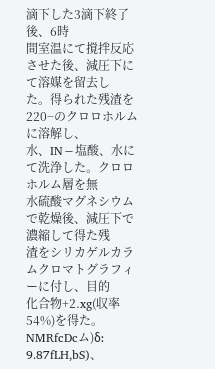滴下した3滴下終了後、6時
間室温にて撹拌反応させた後、減圧下にて溶媒を留去し
た。得られた残渣を220−のクロロホルムに溶解し、
水、IN−塩酸、水にて洗浄した。クロロホルム層を無
水硫酸マグネシウムで乾燥後、減圧下で濃縮して得た残
渣をシリカゲルカラムクロマトグラフィーに付し、目的
化合物+2.xg(収率54%)を得た。
NMRfcDcム)δ: 9.87fLH,bS)、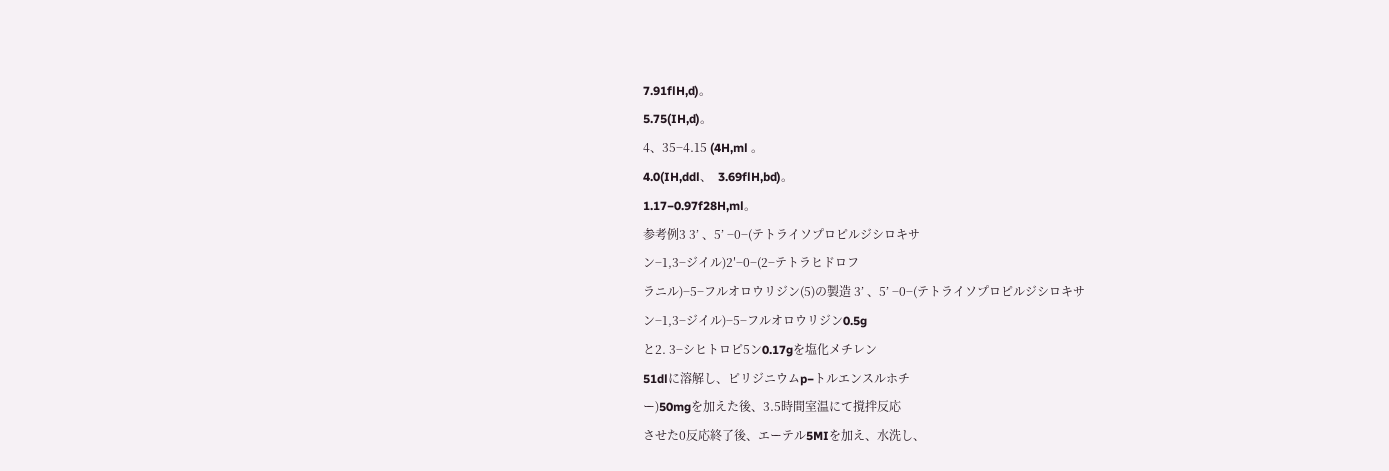7.91flH,d)。
5.75(IH,d)。
4、35−4.15 (4H,ml 。
4.0(IH,ddl、  3.69flH,bd)。
1.17−0.97f28H,ml。
参考例3 3’ 、5’ −0−(テトライソプロピルジシロキサ
ン−1,3−ジイル)2′−0−(2−テトラヒドロフ
ラニル)−5−フルオロウリジン(5)の製造 3’ 、5’ −0−(テトライソプロピルジシロキサ
ン−1,3−ジイル)−5−フルオロウリジン0.5g
と2. 3−シヒトロピ5ン0.17gを塩化メチレン
51dlに溶解し、ピリジニウムp−トルエンスルホチ
ー)50mgを加えた後、3.5時間室温にて撹拌反応
させた0反応終了後、エーテル5MIを加え、水洗し、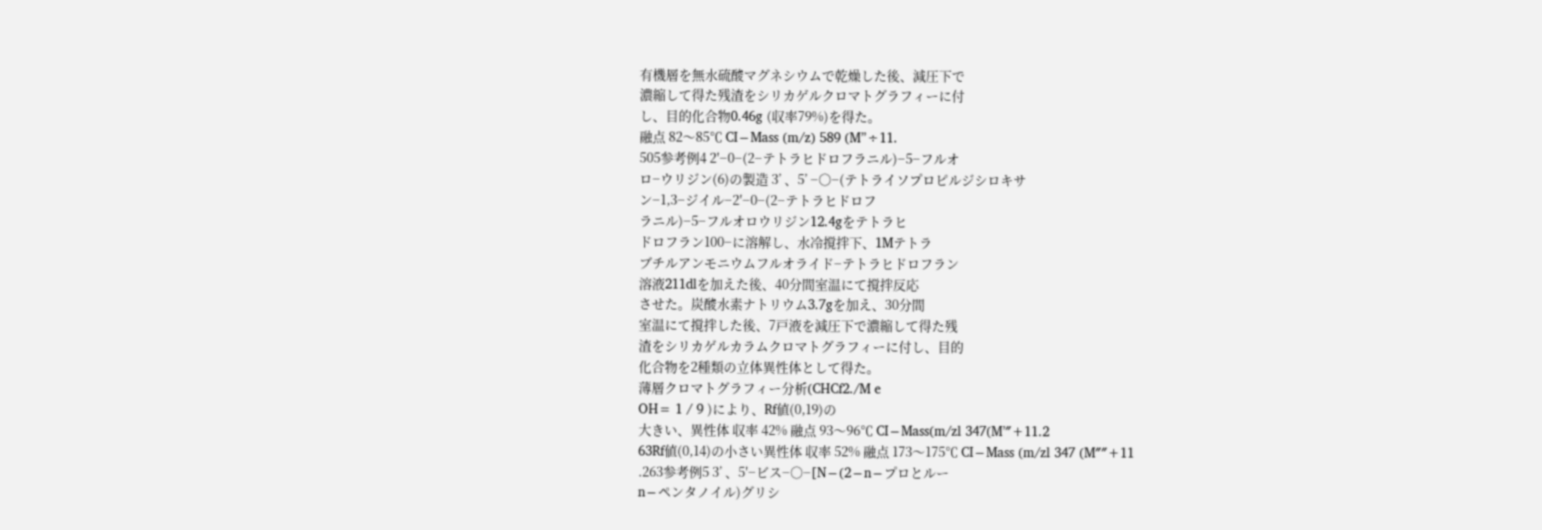有機層を無水硫酸マグネシウムで乾燥した後、減圧下で
濃縮して得た残渣をシリカゲルクロマトグラフィーに付
し、目的化合物0.46g (収率79%)を得た。
融点 82〜85℃ CI−Mass (m/z) 589 (M”÷11.
505参考例4 2′−0−(2−テトラヒドロフラニル)−5−フルオ
ロ−ウリジン(6)の製造 3’ 、5’ −〇−(テトライソプロピルジシロキサ
ン−1,3−ジイル−2′−0−(2−テトラヒドロフ
ラニル)−5−フルオロウリジン12.4gをテトラヒ
ドロフラン100−に溶解し、水冷撹拌下、1Mテトラ
ブチルアンモニウムフルオライド−テトラヒドロフラン
溶液211dlを加えた後、40分間室温にて撹拌反応
させた。炭酸水素ナトリウム3.7gを加え、30分間
室温にて撹拌した後、7戸液を減圧下で濃縮して得た残
渣をシリカゲルカラムクロマトグラフィーに付し、目的
化合物を2種類の立体異性体として得た。
薄層クロマトグラフィー分析(CHCf2./M e
OH= 1 / 9 )により、Rf値(0,19)の
大きい、異性体 収率 42% 融点 93〜96℃ CI−Mass(m/zl 347(M’″+11.2
63Rf値(0,14)の小さい異性体 収率 52% 融点 173〜175℃ CI−Mass (m/zl 347 (M″″+11
.263参考例5 3’ 、5′−ビス−〇−[N−(2−n−プロとルー
n−ペンタノイル)グリシ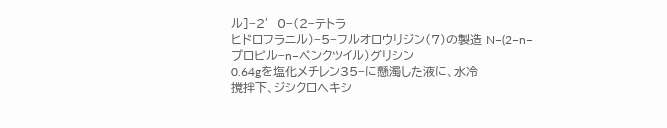ル]−2′0−(2−テトラ
ヒドロフラニル)−5−フルオロウリジン(7)の製造 N−(2−n−プロピル−n−ペンクツイル)グリシン
0.64gを塩化メチレン35−に懸濁した液に、水冷
撹拌下、ジシクロへキシ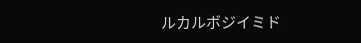ルカルボジイミド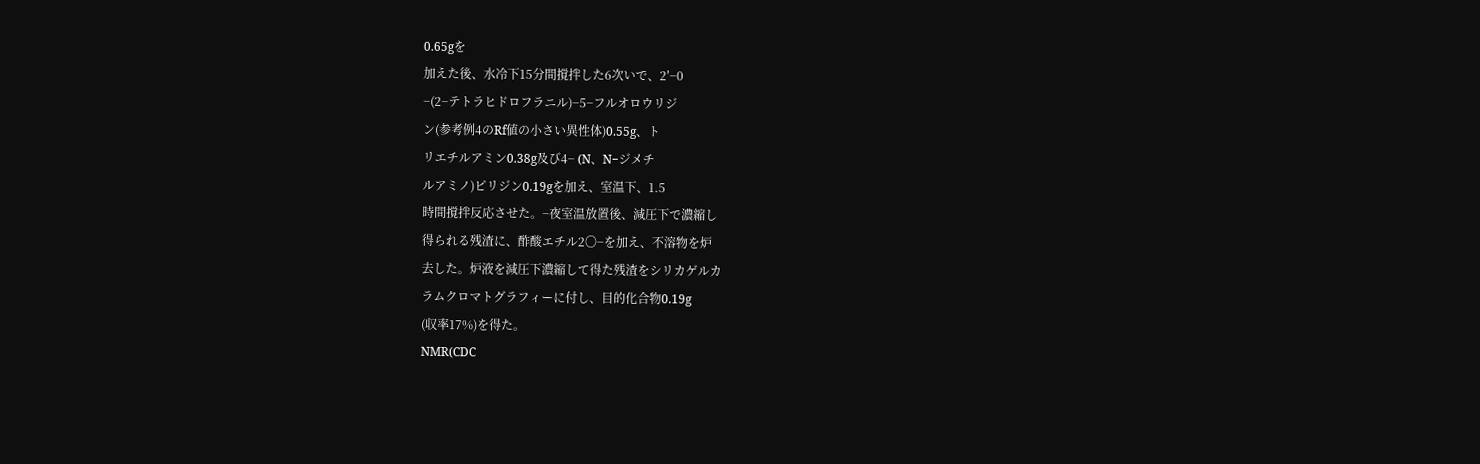0.65gを
加えた後、水冷下15分間撹拌した6次いで、2′−0
−(2−テトラヒドロフラニル)−5−フルオロウリジ
ン(参考例4のRf値の小さい異性体)0.55g、ト
リエチルアミン0.38g及び4− (N、N−ジメチ
ルアミノ)ピリジン0.19gを加え、室温下、1.5
時間撹拌反応させた。−夜室温放置後、減圧下で濃縮し
得られる残渣に、酢酸エチル2〇−を加え、不溶物を炉
去した。炉液を減圧下濃縮して得た残渣をシリカゲルカ
ラムクロマトグラフィーに付し、目的化合物0.19g
(収率17%)を得た。
NMR(CDC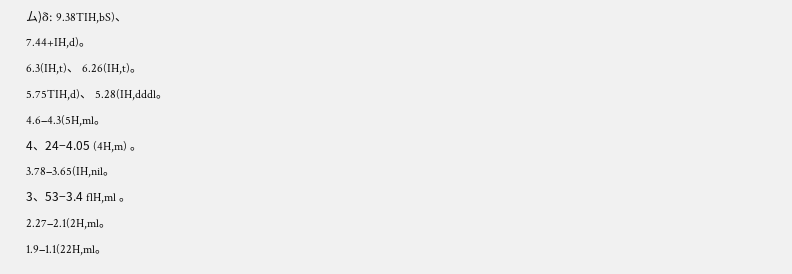ム)δ: 9.38TIH,bS)、
7.44+IH,d)。
6.3(IH,t)、 6.26(IH,t)。
5.75TIH,d)、 5.28(IH,dddl。
4.6−4.3(5H,ml。
4、24−4.05 (4H,m) 。
3.78−3.65(IH,nil。
3、53−3.4 flH,ml 。
2.27−2.1(2H,ml。
1.9−1.1(22H,ml。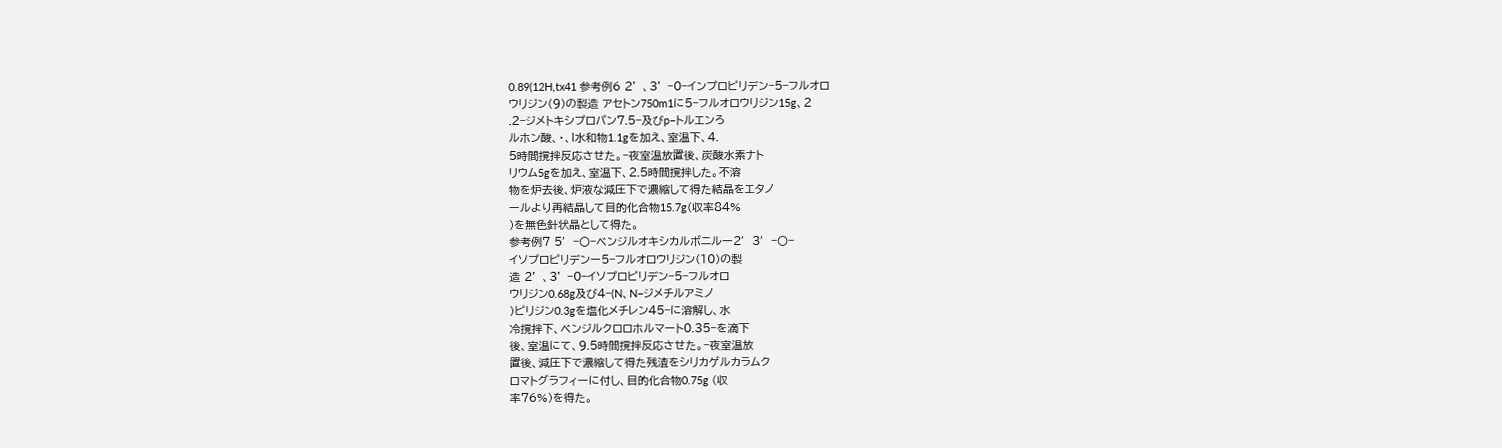0.89(12H,tx41 参考例6 2’ 、3’ −0−インプロピリデン−5−フルオロ
ウリジン(9)の製造 アセトン750m1に5−フルオロウリジン15g、2
.2−ジメトキシプロパン7.5−及びp−トルエンろ
ルホン酸、・、l水和物1.1gを加え、室温下、4.
5時間撹拌反応させた。−夜室温放置後、炭酸水素ナト
リウム5gを加え、室温下、2.5時間撹拌した。不溶
物を炉去後、炉液な減圧下で濃縮して得た結晶をエタノ
ールより再結晶して目的化合物15.7g(収率84%
)を無色針状晶として得た。
参考例7 5′−〇−ベンジルオキシカルボニルー2′3′−〇−
イソプロピリデンー5−フルオロウリジン(10)の製
造 2’ 、3’ −0−イソプロピリデン−5−フルオロ
ウリジン0.68g及び4−(N、N−ジメチルアミノ
)ピリジン0.3gを塩化メチレン45−に溶解し、水
冷撹拌下、ベンジルクロロホルマート0.35−を滴下
後、室温にて、9.5時間撹拌反応させた。−夜室温放
置後、減圧下で濃縮して得た残渣をシリカゲルカラムク
ロマトグラフィーに付し、目的化合物0.75g (収
率76%)を得た。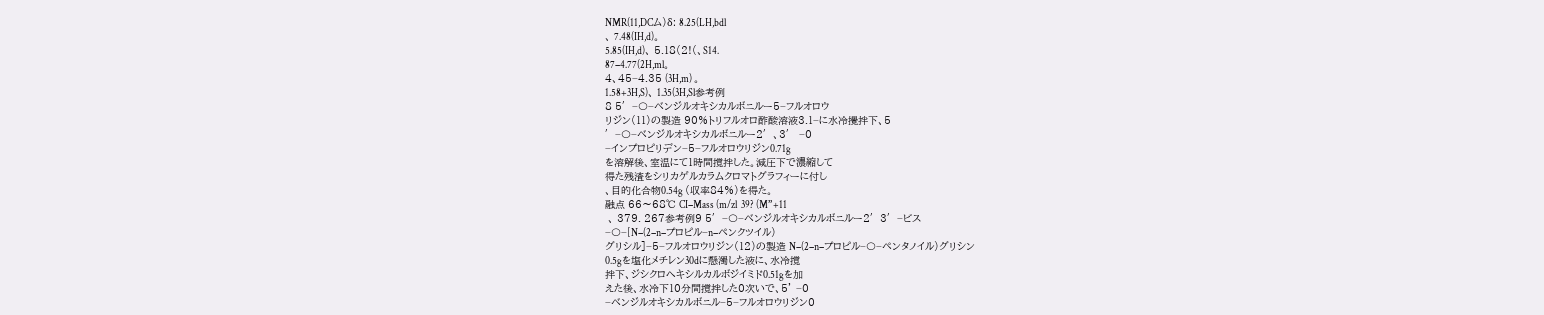NMR(11,DCム)δ: 8.25(LH,bdl
、 7.48(IH,d)。
5.85(IH,d)、 5.18(2!(、S14.
87−4.77(2H,ml。
4、45−4.35 (3H,m) 。
1.58+3H,S)、 1.35(3H,Sl参考例
8 5′−〇−ベンジルオキシカルボニルー5−フルオロウ
リジン(11)の製造 90%トリフルオロ酢酸溶液3.1−に水冷攪拌下、5
′−〇−ベンジルオキシカルボニルー2′、3′ −0
−インプロピリデン−5−フルオロウリジン0.71g
を溶解後、室温にて1時間撹拌した。減圧下で濃縮して
得た残渣をシリカゲルカラムクロマトグラフィーに付し
、目的化合物0.54g (収率84%)を得た。
融点 66〜68℃ CI−Mass (m/zl  39? (M”+11
 、 379. 267参考例9 5′−〇−ベンジルオキシカルボニルー2′3′−ビス
−〇−[N−(2−n−プロピル−n−ペンクツイル)
グリシル]−5−フルオロウリジン(12)の製造 N−(2−n−プロピル−〇−ペンタノイル)グリシン
0.5gを塩化メチレン30dに懸濁した液に、水冷撹
拌下、ジシクロへキシルカルボジイミド0.51gを加
えた後、水冷下10分間撹拌した0次いで、5’ −0
−ベンジルオキシカルボニル−5−フルオロウリジン0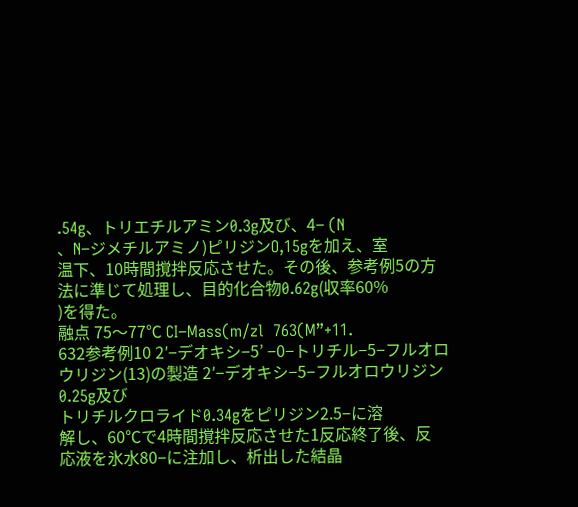.54g、トリエチルアミン0.3g及び、4− (N
、N−ジメチルアミノ)ピリジンO,15gを加え、室
温下、10時間撹拌反応させた。その後、参考例5の方
法に準じて処理し、目的化合物0.62g(収率60%
)を得た。
融点 75〜77℃ CI−Mass(m/zl  763(M”+11.
632参考例10 2′−デオキシ−5’ −0−トリチル−5−フルオロ
ウリジン(13)の製造 2′−デオキシ−5−フルオロウリジン0.25g及び
トリチルクロライド0.34gをピリジン2.5−に溶
解し、60℃で4時間撹拌反応させた1反応終了後、反
応液を氷水80−に注加し、析出した結晶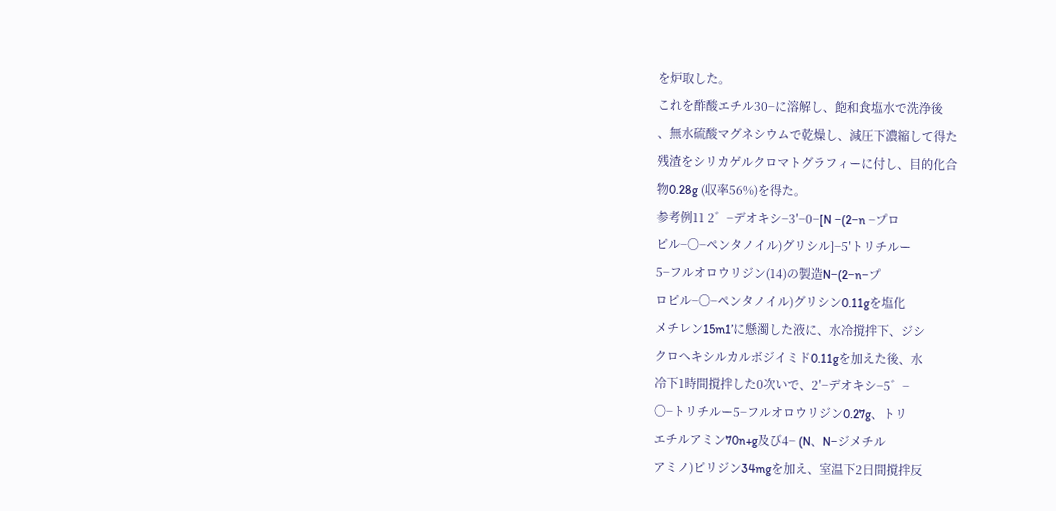を炉取した。
これを酢酸エチル30−に溶解し、飽和食塩水で洗浄後
、無水硫酸マグネシウムで乾燥し、減圧下濃縮して得た
残渣をシリカゲルクロマトグラフィーに付し、目的化合
物0.28g (収率56%)を得た。
参考例11 2゛−デオキシ−3′−0−[N −(2−n −プロ
ピル−〇−ペンタノイル)グリシル]−5′トリチルー
5−フルオロウリジン(14)の製造N−(2−n−プ
ロピル−〇−ペンタノイル)グリシン0.11gを塩化
メチレン15m1’に懸濁した液に、水冷撹拌下、ジシ
クロへキシルカルボジイミド0.11gを加えた後、水
冷下1時間撹拌した0次いで、2′−デオキシ−5゛−
〇−トリチルー5−フルオロウリジン0.27g、トリ
エチルアミン70n+g及び4− (N、N−ジメチル
アミノ)ピリジン34mgを加え、室温下2日間撹拌反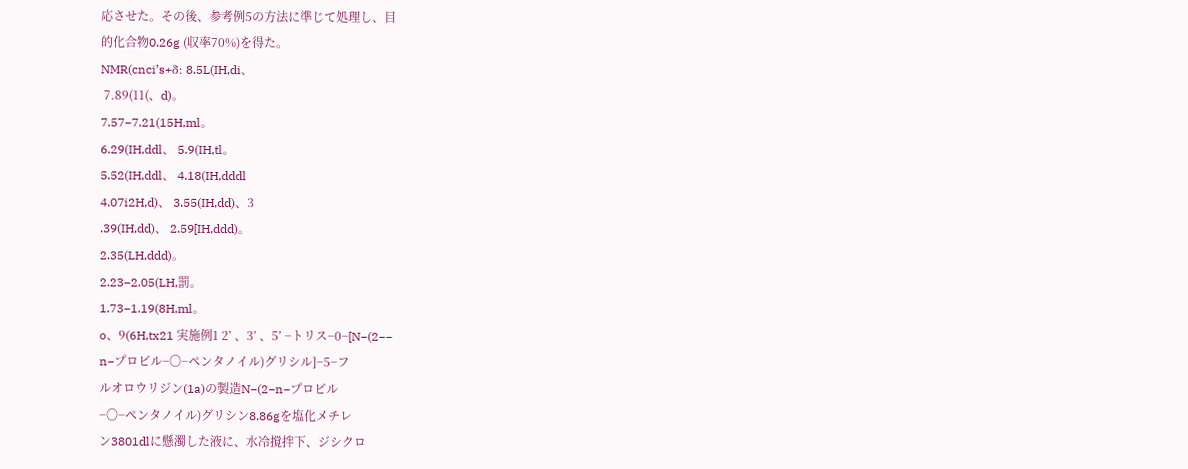応させた。その後、参考例5の方法に準じて処理し、目
的化合物0.26g (収率70%)を得た。
NMR(cnci’s+δ: 8.5L(IH,di、
 7.89(11(、d)。
7.57−7.21(15H,ml。
6.29(IH,ddl、 5.9(IH,tl。
5.52(IH,ddl、 4.18(IH,dddl
4.07i2H,d)、 3.55(IH,dd)、3
.39(IH,dd)、 2.59[IH,ddd)。
2.35(LH,ddd)。
2.23−2.05(LH,罰。
1.73−1.19(8H,ml。
o、9(6H,tx21 実施例1 2’ 、3’ 、5’ −トリス−0−[N−(2−−
n−プロピル−〇−ペンタノイル)グリシル]−5−フ
ルオロウリジン(1a)の製造N−(2−n−プロピル
−〇−ペンタノイル)グリシン8.86gを塩化メチレ
ン3801dlに懸濁した液に、水冷撹拌下、ジシクロ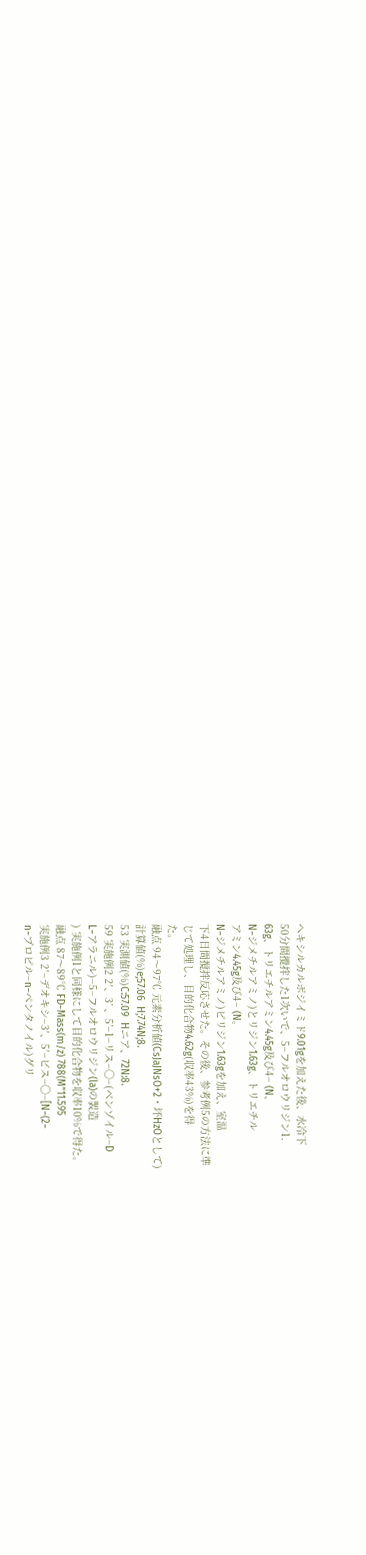へキシルカルボジイミド9.01gを加えた後、水冷下
50分間攪拌した1次いで、5−フルオロウリジン1.
63g、トリエチルアミン4.45g及び4− (N、
N−ジメチルアミノ)とリジン1.63g、トリエチル
アミン4.45g及び4− (N。
N−ジメチルアミノ)ピリジン1.63gを加え、室温
下4日間撹拌反応させた。その後、参考例5の方法に準
じて処理し、目的化合物4.62g(収率43%)を得
た。
融点 94〜97℃ 元素分析値(CsJaJNsO+2・坏HzOとして)
計算値(%)e;57.06  H;7.74N;8.
53 実測値(%)C:57.09  Hニア、72N:8.
59 実施例2 2′、3’ 、5’−1−リス−〇−(ベンゾイル−D
L−アラニル)−5−フルオロウリジン(la)の製造
) 実施例1と同様にして目的化合物を収率10%で得た。
融点 87〜89℃ FD−Mass(m/z) 788(M”11.595
実施例3 2′−デオキシ−3′、5′−ビス−〇−[N−(2−
n−プロピル−n−ペンタノイル)グリ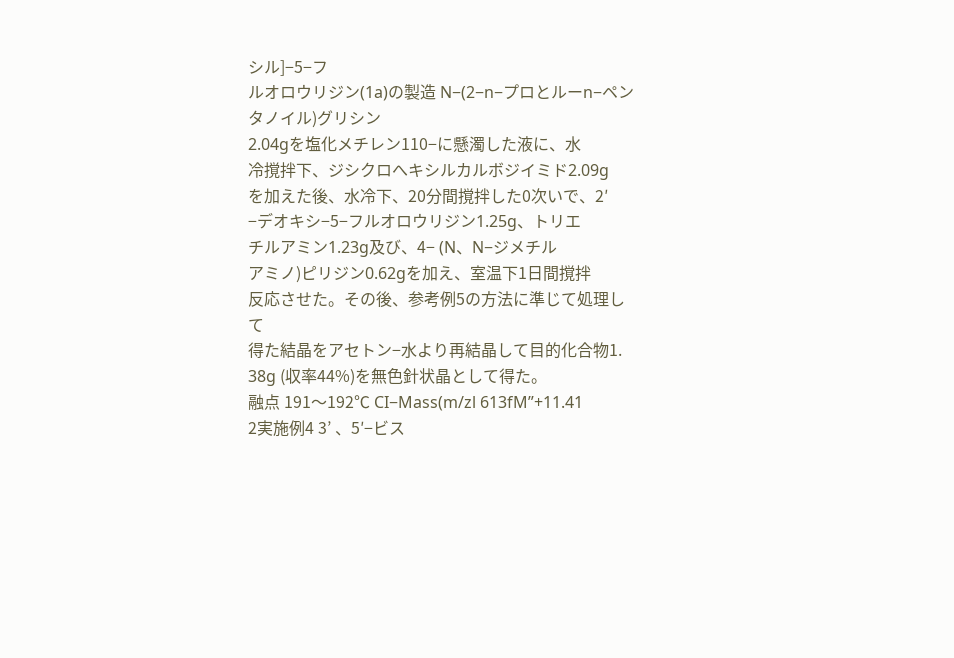シル]−5−フ
ルオロウリジン(1a)の製造 N−(2−n−プロとルーn−ペンタノイル)グリシン
2.04gを塩化メチレン110−に懸濁した液に、水
冷撹拌下、ジシクロへキシルカルボジイミド2.09g
を加えた後、水冷下、20分間撹拌した0次いで、2′
−デオキシ−5−フルオロウリジン1.25g、トリエ
チルアミン1.23g及び、4− (N、N−ジメチル
アミノ)ピリジン0.62gを加え、室温下1日間撹拌
反応させた。その後、参考例5の方法に準じて処理して
得た結晶をアセトン−水より再結晶して目的化合物1.
38g (収率44%)を無色針状晶として得た。
融点 191〜192℃ CI−Mass(m/zl 613fM”+11.41
2実施例4 3’ 、5′−ビス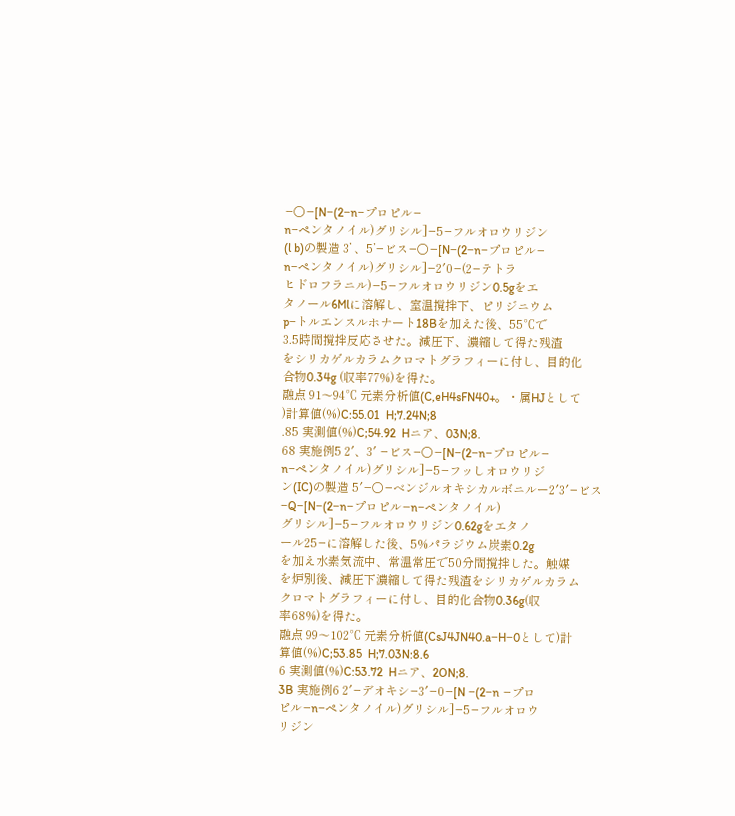−〇−[N−(2−n−プロピル−
n−ペンタノイル)グリシル]−5−フルオロウリジン
(l b)の製造 3’ 、5’−ビス−〇−[N−(2−n−プロピル−
n−ペンタノイル)グリシル]−2′0−(2−テトラ
ヒドロフラニル)−5−フルオロウリジン0.5gをエ
タノール6Mlに溶解し、室温撹拌下、ピリジニウム
p−トルエンスルホナート18Bを加えた後、55℃で
3.5時間撹拌反応させた。減圧下、濃縮して得た残渣
をシリカゲルカラムクロマトグラフィーに付し、目的化
合物0.34g (収率77%)を得た。
融点 91〜94℃ 元素分析値(C,eH4sFN40+。・属HJとして
)計算値(%)C:55.01  H;7.24N;8
.85 実測値(%)C;54.92  Hニア、03N;8.
68 実施例5 2′、3′ −ビス−〇−[N−(2−n−プロピル−
n−ペンタノイル)グリシル]−5−フッしオロウリジ
ン(IC)の製造 5′−〇−ベンジルオキシカルボニルー2′3′−ビス
−Q−[N−(2−n−プロピル−n−ペンタノイル)
グリシル]−5−フルオロウリジン0.62gをエタノ
ール25−に溶解した後、5%パラジウム炭素0.2g
を加え水素気流中、常温常圧で50分間撹拌した。触媒
を炉別後、減圧下濃縮して得た残渣をシリカゲルカラム
クロマトグラフィーに付し、目的化合物0.36g(収
率68%)を得た。
融点 99〜102℃ 元素分析値(CsJ4JN40.a−H−0として)計
算値(%)C;53.85  H;7.03N:8.6
6 実測値(%)C:53.72  Hニア、2ON;8.
3B 実施例6 2′−デオキシ−3′−0−[N −(2−n −プロ
ピル−n−ペンタノイル)グリシル]−5−フルオロウ
リジン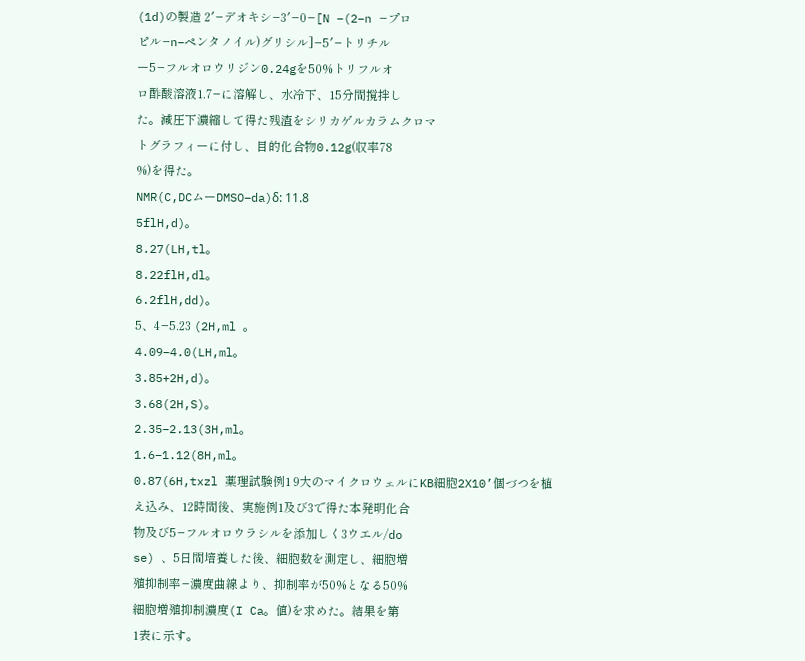(1d)の製造 2′−デオキシ−3′−0−[N −(2−n −プロ
ピル−n−ペンタノイル)グリシル]−5′−トリチル
ー5−フルオロウリジン0.24gを50%トリフルオ
ロ酢酸溶液1.7−に溶解し、水冷下、15分間撹拌し
た。減圧下濃縮して得た残渣をシリカゲルカラムクロマ
トグラフィーに付し、目的化合物0.12g(収率78
%)を得た。
NMR(C,DCムーDMSO−da)δ: 11.8
5flH,d)。
8.27(LH,tl。
8.22flH,dl。
6.2flH,dd)。
5、4−5.23 (2H,ml 。
4.09−4.0(LH,ml。
3.85+2H,d)。
3.68(2H,S)。
2.35−2.13(3H,ml。
1.6−1.12(8H,ml。
0.87(6H,txzl 薬理試験例1 9大のマイクロウェルにKB細胞2X10’個づつを植
え込み、12時間後、実施例1及び3で得た本発明化合
物及び5−フルオロウラシルを添加しく3ウエル/do
se) 、5日間培養した後、細胞数を測定し、細胞増
殖抑制率−濃度曲線より、抑制率が50%となる50%
細胞増殖抑制濃度(I Ca。値)を求めた。結果を第
1表に示す。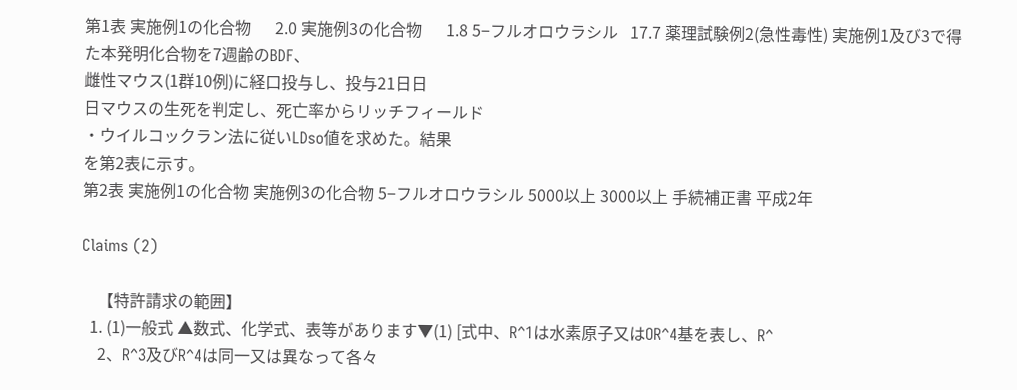第1表 実施例1の化合物      2.0 実施例3の化合物      1.8 5−フルオロウラシル   17.7 薬理試験例2(急性毒性) 実施例1及び3で得た本発明化合物を7週齢のBDF、
雌性マウス(1群10例)に経口投与し、投与21日日
日マウスの生死を判定し、死亡率からリッチフィールド
・ウイルコックラン法に従いLDso値を求めた。結果
を第2表に示す。
第2表 実施例1の化合物 実施例3の化合物 5−フルオロウラシル 5000以上 3000以上 手続補正書 平成2年

Claims (2)

    【特許請求の範囲】
  1. (1)一般式 ▲数式、化学式、表等があります▼(1) [式中、R^1は水素原子又はOR^4基を表し、R^
    2、R^3及びR^4は同一又は異なって各々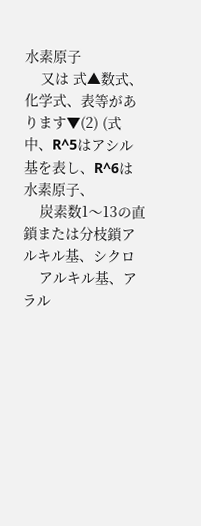水素原子
    又は 式▲数式、化学式、表等があります▼(2) (式中、R^5はアシル基を表し、R^6は水素原子、
    炭素数1〜13の直鎖または分枝鎖アルキル基、シクロ
    アルキル基、アラル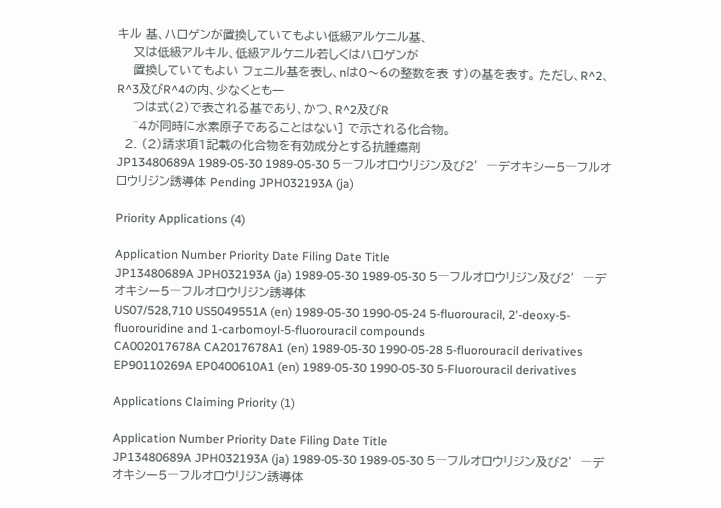キル 基、ハロゲンが置換していてもよい低級アルケニル基、
    又は低級アルキル、低級アルケニル若しくはハロゲンが
    置換していてもよい フェニル基を表し、nは0〜6の整数を表 す)の基を表す。 ただし、R^2、R^3及びR^4の内、少なくとも一
    つは式(2)で表される基であり、かつ、R^2及びR
    ^4が同時に水素原子であることはない] で示される化合物。
  2. (2)請求項1記載の化合物を有効成分とする抗腫瘍剤
JP13480689A 1989-05-30 1989-05-30 5―フルオロウリジン及び2′―デオキシー5―フルオロウリジン誘導体 Pending JPH032193A (ja)

Priority Applications (4)

Application Number Priority Date Filing Date Title
JP13480689A JPH032193A (ja) 1989-05-30 1989-05-30 5―フルオロウリジン及び2′―デオキシー5―フルオロウリジン誘導体
US07/528,710 US5049551A (en) 1989-05-30 1990-05-24 5-fluorouracil, 2'-deoxy-5-fluorouridine and 1-carbomoyl-5-fluorouracil compounds
CA002017678A CA2017678A1 (en) 1989-05-30 1990-05-28 5-fluorouracil derivatives
EP90110269A EP0400610A1 (en) 1989-05-30 1990-05-30 5-Fluorouracil derivatives

Applications Claiming Priority (1)

Application Number Priority Date Filing Date Title
JP13480689A JPH032193A (ja) 1989-05-30 1989-05-30 5―フルオロウリジン及び2′―デオキシー5―フルオロウリジン誘導体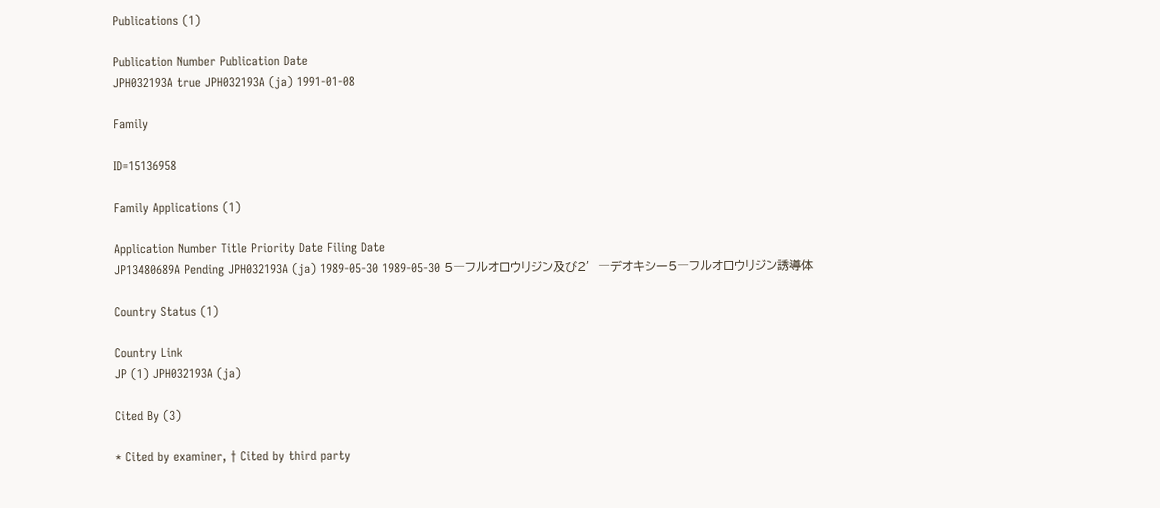Publications (1)

Publication Number Publication Date
JPH032193A true JPH032193A (ja) 1991-01-08

Family

ID=15136958

Family Applications (1)

Application Number Title Priority Date Filing Date
JP13480689A Pending JPH032193A (ja) 1989-05-30 1989-05-30 5―フルオロウリジン及び2′―デオキシー5―フルオロウリジン誘導体

Country Status (1)

Country Link
JP (1) JPH032193A (ja)

Cited By (3)

* Cited by examiner, † Cited by third party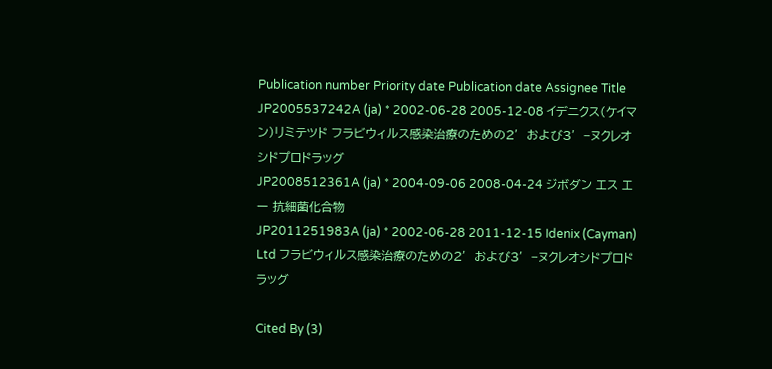Publication number Priority date Publication date Assignee Title
JP2005537242A (ja) * 2002-06-28 2005-12-08 イデニクス(ケイマン)リミテツド フラビウィルス感染治療のための2′および3′−ヌクレオシドプロドラッグ
JP2008512361A (ja) * 2004-09-06 2008-04-24 ジボダン エス エー 抗細菌化合物
JP2011251983A (ja) * 2002-06-28 2011-12-15 Idenix (Cayman) Ltd フラビウィルス感染治療のための2′および3′−ヌクレオシドプロドラッグ

Cited By (3)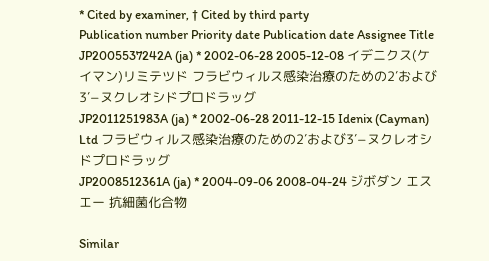* Cited by examiner, † Cited by third party
Publication number Priority date Publication date Assignee Title
JP2005537242A (ja) * 2002-06-28 2005-12-08 イデニクス(ケイマン)リミテツド フラビウィルス感染治療のための2′および3′−ヌクレオシドプロドラッグ
JP2011251983A (ja) * 2002-06-28 2011-12-15 Idenix (Cayman) Ltd フラビウィルス感染治療のための2′および3′−ヌクレオシドプロドラッグ
JP2008512361A (ja) * 2004-09-06 2008-04-24 ジボダン エス エー 抗細菌化合物

Similar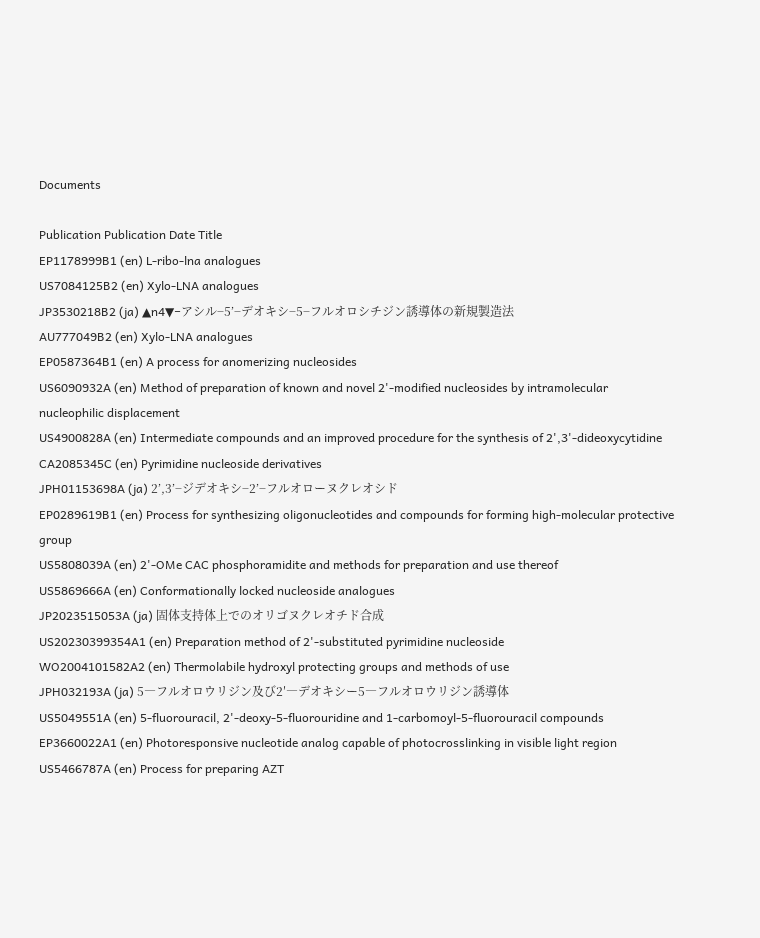Documents

Publication Publication Date Title
EP1178999B1 (en) L-ribo-lna analogues
US7084125B2 (en) Xylo-LNA analogues
JP3530218B2 (ja) ▲n4▼−アシル−5’−デオキシ−5−フルオロシチジン誘導体の新規製造法
AU777049B2 (en) Xylo-LNA analogues
EP0587364B1 (en) A process for anomerizing nucleosides
US6090932A (en) Method of preparation of known and novel 2'-modified nucleosides by intramolecular nucleophilic displacement
US4900828A (en) Intermediate compounds and an improved procedure for the synthesis of 2',3'-dideoxycytidine
CA2085345C (en) Pyrimidine nucleoside derivatives
JPH01153698A (ja) 2’,3’−ジデオキシ−2’−フルオローヌクレオシド
EP0289619B1 (en) Process for synthesizing oligonucleotides and compounds for forming high-molecular protective group
US5808039A (en) 2'-OMe CAC phosphoramidite and methods for preparation and use thereof
US5869666A (en) Conformationally locked nucleoside analogues
JP2023515053A (ja) 固体支持体上でのオリゴヌクレオチド合成
US20230399354A1 (en) Preparation method of 2'-substituted pyrimidine nucleoside
WO2004101582A2 (en) Thermolabile hydroxyl protecting groups and methods of use
JPH032193A (ja) 5―フルオロウリジン及び2′―デオキシー5―フルオロウリジン誘導体
US5049551A (en) 5-fluorouracil, 2'-deoxy-5-fluorouridine and 1-carbomoyl-5-fluorouracil compounds
EP3660022A1 (en) Photoresponsive nucleotide analog capable of photocrosslinking in visible light region
US5466787A (en) Process for preparing AZT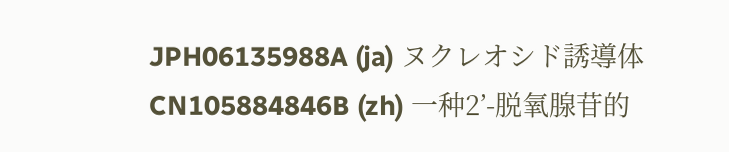JPH06135988A (ja) ヌクレオシド誘導体
CN105884846B (zh) 一种2’-脱氧腺苷的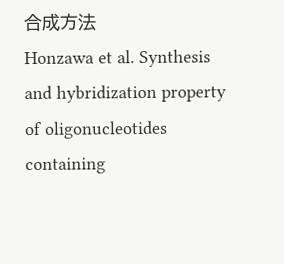合成方法
Honzawa et al. Synthesis and hybridization property of oligonucleotides containing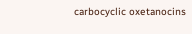carbocyclic oxetanocins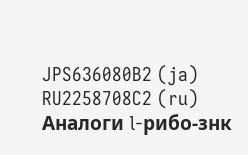JPS636080B2 (ja)
RU2258708C2 (ru) Аналоги l-рибо-знк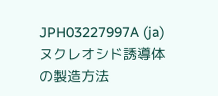JPH03227997A (ja) ヌクレオシド誘導体の製造方法